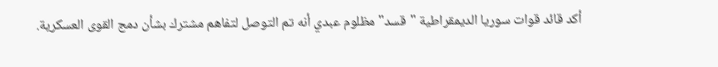أكد قائد قوات سوريا الديمقراطية "قسد" مظلوم عبدي أنه تم التوصل لتفاهم مشترك بشأن دمج القوى العسكرية.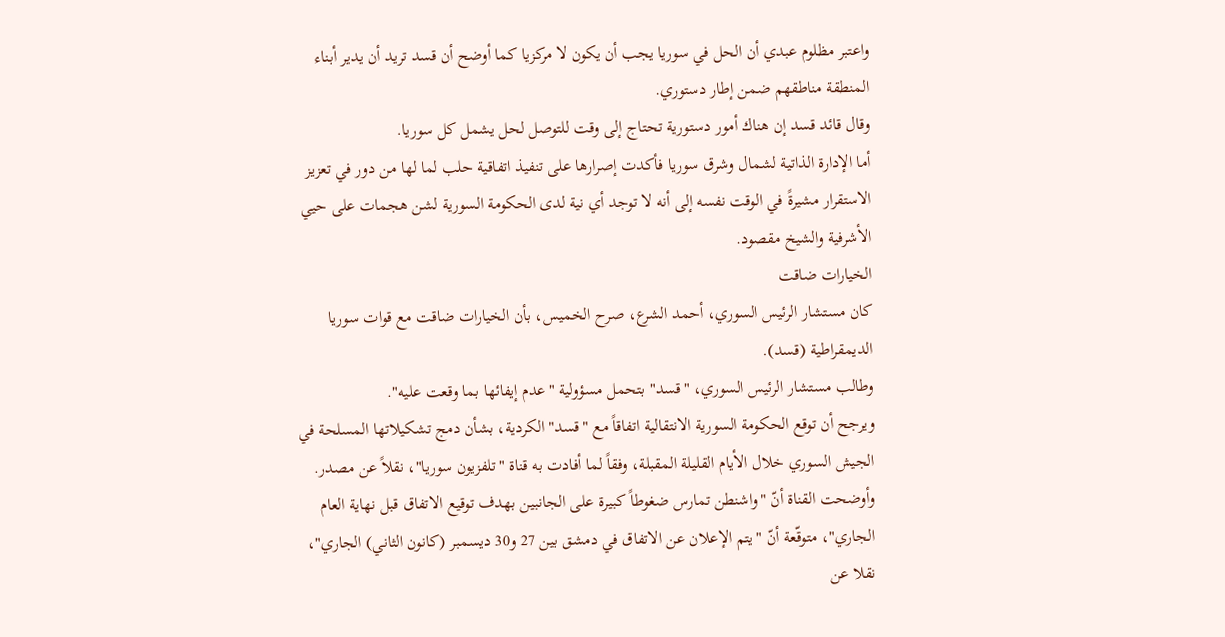واعتبر مظلوم عبدي أن الحل في سوريا يجب أن يكون لا مركزيا كما أوضح أن قسد تريد أن يدير أبناء المنطقة مناطقهم ضمن إطار دستوري.
وقال قائد قسد إن هناك أمور دستورية تحتاج إلى وقت للتوصل لحل يشمل كل سوريا.
أما الإدارة الذاتية لشمال وشرق سوريا فأكدت إصرارها على تنفيذ اتفاقية حلب لما لها من دور في تعزيز الاستقرار مشيرةً في الوقت نفسه إلى أنه لا توجد أي نية لدى الحكومة السورية لشن هجمات على حيي الأشرفية والشيخ مقصود.
الخيارات ضاقت
كان مستشار الرئيس السوري، أحمد الشرع، صرح الخميس، بأن الخيارات ضاقت مع قوات سوريا الديمقراطية (قسد).
وطالب مستشار الرئيس السوري، "قسد" بتحمل مسؤولية "عدم إيفائها بما وقعت عليه".
ويرجح أن توقع الحكومة السورية الانتقالية اتفاقاً مع "قسد" الكردية، بشأن دمج تشكيلاتها المسلحة في الجيش السوري خلال الأيام القليلة المقبلة، وفقاً لما أفادت به قناة "تلفزيون سوريا"، نقلاً عن مصدر.
وأوضحت القناة أنّ "واشنطن تمارس ضغوطاً كبيرة على الجانبين بهدف توقيع الاتفاق قبل نهاية العام الجاري"، متوقّعة أنّ "يتم الإعلان عن الاتفاق في دمشق بين 27 و30 ديسمبر (كانون الثاني) الجاري"، نقلا عن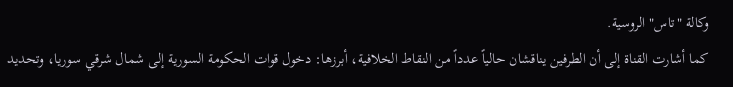وكالة "تاس" الروسية.
كما أشارت القناة إلى أن الطرفين يناقشان حالياً عدداً من النقاط الخلافية، أبرزها: دخول قوات الحكومة السورية إلى شمال شرقي سوريا، وتحديد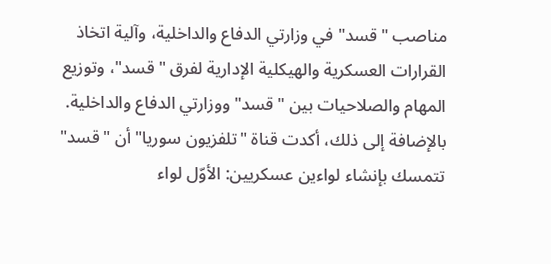مناصب "قسد" في وزارتي الدفاع والداخلية، وآلية اتخاذ القرارات العسكرية والهيكلية الإدارية لفرق "قسد"، وتوزيع المهام والصلاحيات بين "قسد" ووزارتي الدفاع والداخلية.
بالإضافة إلى ذلك، أكدت قناة "تلفزيون سوريا" أن "قسد" تتمسك بإنشاء لواءين عسكريين: الأوّل لواء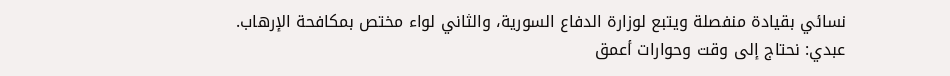نسائي بقيادة منفصلة ويتبع لوزارة الدفاع السورية، والثاني لواء مختص بمكافحة الإرهاب.
عبدي: نحتاج إلى وقت وحوارات أعمق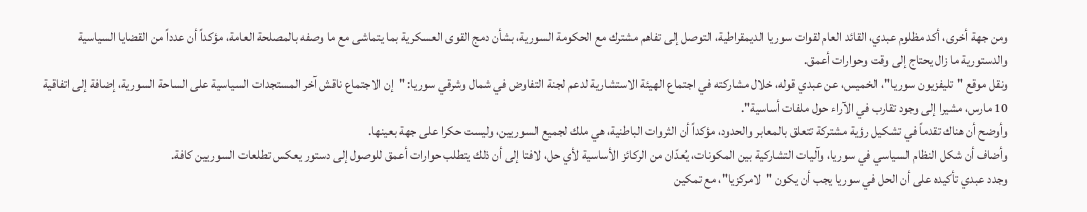ومن جهة أخرى، أكد مظلوم عبدي، القائد العام لقوات سوريا الديمقراطية، التوصل إلى تفاهم مشترك مع الحكومة السورية، بشأن دمج القوى العسكرية بما يتماشى مع ما وصفه بالمصلحة العامة، مؤكداً أن عدداً من القضايا السياسية والدستورية ما زال يحتاج إلى وقت وحوارات أعمق.
ونقل موقع "تليفزيون سوريا"، الخميس، عن عبدي قوله، خلال مشاركته في اجتماع الهيئة الاستشارية لدعم لجنة التفاوض في شمال وشرقي سوريا: "إن الاجتماع ناقش آخر المستجدات السياسية على الساحة السورية، إضافة إلى اتفاقية 10 مارس، مشيرا إلى وجود تقارب في الآراء حول ملفات أساسية".
وأوضح أن هناك تقدماً في تشكيل رؤية مشتركة تتعلق بالمعابر والحدود، مؤكداً أن الثروات الباطنية، هي ملك لجميع السوريين، وليست حكرا على جهة بعينها.
وأضاف أن شكل النظام السياسي في سوريا، وآليات التشاركية بين المكونات، يُعدّان من الركائز الأساسية لأي حل، لافتا إلى أن ذلك يتطلب حوارات أعمق للوصول إلى دستور يعكس تطلعات السوريين كافة.
وجدد عبدي تأكيده على أن الحل في سوريا يجب أن يكون "لامركزيا"، مع تمكين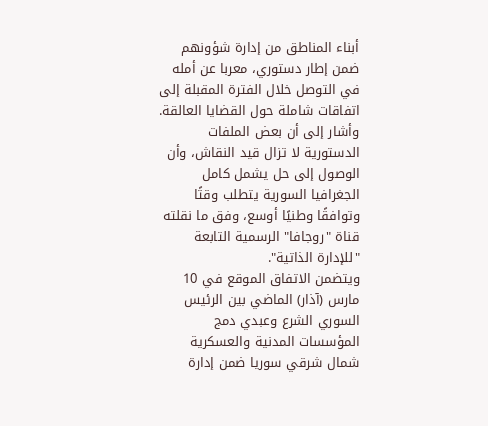أبناء المناطق من إدارة شؤونهم ضمن إطار دستوري، معربا عن أمله في التوصل خلال الفترة المقبلة إلى اتفاقات شاملة حول القضايا العالقة.
وأشار إلى أن بعض الملفات الدستورية لا تزال قيد النقاش، وأن الوصول إلى حل يشمل كامل الجغرافيا السورية يتطلب وقتًا وتوافقًا وطنيًا أوسع، وفق ما نقلته قناة "روجافا" الرسمية التابعة "للإدارة الذاتية".
ويتضمن الاتفاق الموقع في 10 مارس (آذار) الماضي بين الرئيس السوري الشرع وعبدي دمج المؤسسات المدنية والعسكرية شمال شرقي سوريا ضمن إدارة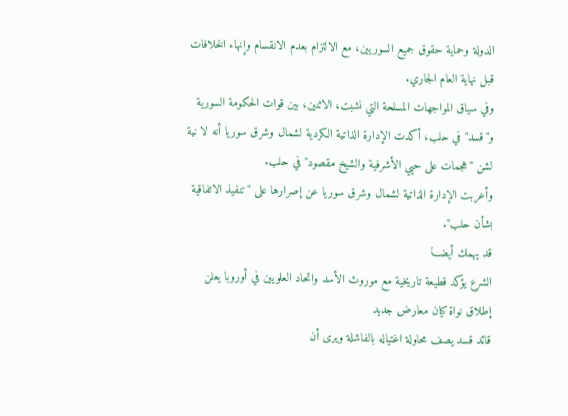الدولة وحماية حقوق جميع السوريين، مع الالتزام بعدم الانقسام وإنهاء الخلافات قبل نهاية العام الجاري.
وفي سياق المواجهات المسلحة التي نشبت، الاثنين، بين قوات الحكومة السورية و"قسد" في حلب، أكدت الإدارة الذاتية الكردية لشمال وشرق سوريا أنه لا نية لشن "هجمات على حيي الأشرفية والشيخ مقصود" في حلب.
وأعربت الإدارة الذاتية لشمال وشرق سوريا عن إصرارها على "تنفيذ الاتفاقية بشأن حلب".
قد يهمك أيضـــا
الشرع يؤكد قطيعة تاريخية مع موروث الأسد واتحاد العلويين في أوروبا يعلن إطلاق نواة كيان معارض جديد
قائد قسد يصف محاولة اغتياله بالفاشلة ويرى أن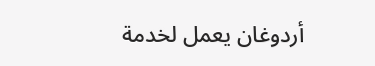أردوغان يعمل لخدمة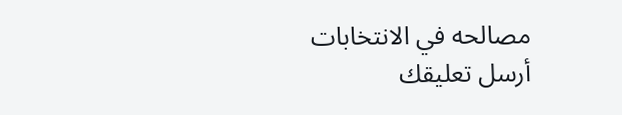مصالحه في الانتخابات
أرسل تعليقك